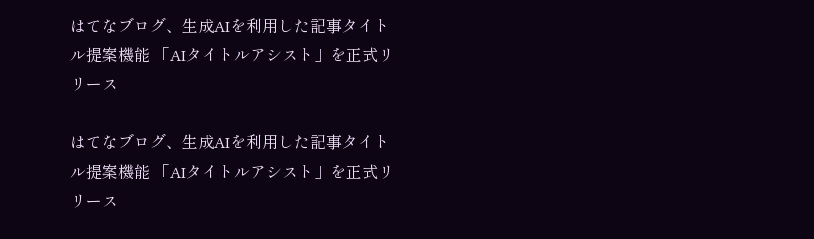はてなブログ、生成AIを利用した記事タイトル提案機能 「AIタイトルアシスト」を正式リリース

はてなブログ、生成AIを利用した記事タイトル提案機能 「AIタイトルアシスト」を正式リリース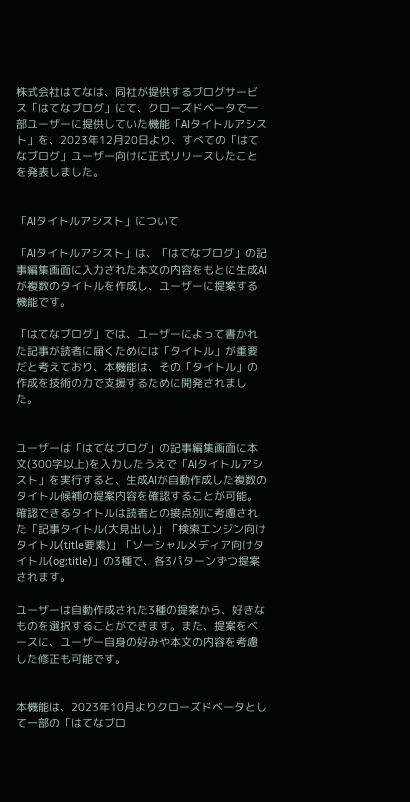株式会社はてなは、同社が提供するブログサービス「はてなブログ」にて、クローズドベータで一部ユーザーに提供していた機能「AIタイトルアシスト」を、2023年12月20日より、すべての「はてなブログ」ユーザー向けに正式リリースしたことを発表しました。


「AIタイトルアシスト」について

「AIタイトルアシスト」は、「はてなブログ」の記事編集画面に入力された本文の内容をもとに生成AIが複数のタイトルを作成し、ユーザーに提案する機能です。

「はてなブログ」では、ユーザーによって書かれた記事が読者に届くためには「タイトル」が重要だと考えており、本機能は、その「タイトル」の作成を技術の力で支援するために開発されました。


ユーザーは「はてなブログ」の記事編集画面に本文(300字以上)を入力したうえで「AIタイトルアシスト」を実行すると、生成AIが自動作成した複数のタイトル候補の提案内容を確認することが可能。確認できるタイトルは読者との接点別に考慮された「記事タイトル(大見出し)」「検索エンジン向けタイトル(title要素)」「ソーシャルメディア向けタイトル(og:title)」の3種で、各3パターンずつ提案されます。

ユーザーは自動作成された3種の提案から、好きなものを選択することができます。また、提案をベースに、ユーザー自身の好みや本文の内容を考慮した修正も可能です。


本機能は、2023年10月よりクローズドベータとして一部の「はてなブロ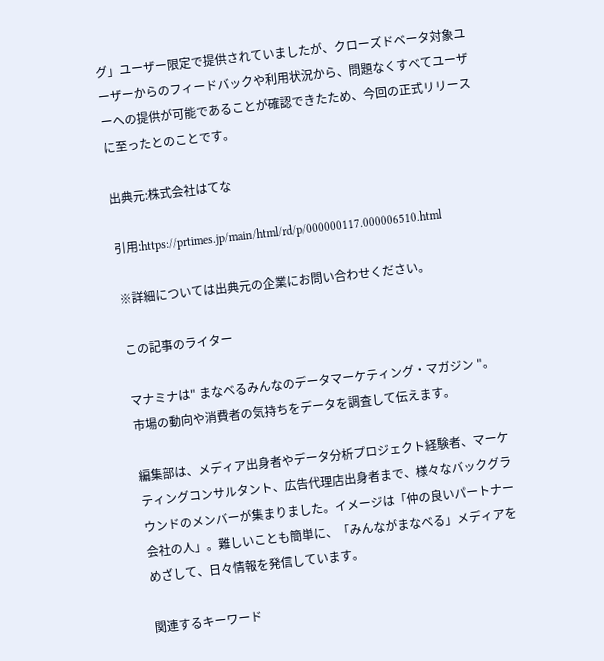グ」ユーザー限定で提供されていましたが、クローズドベータ対象ユーザーからのフィードバックや利用状況から、問題なくすべてユーザーへの提供が可能であることが確認できたため、今回の正式リリースに至ったとのことです。

出典元:株式会社はてな

引用:https://prtimes.jp/main/html/rd/p/000000117.000006510.html

※詳細については出典元の企業にお問い合わせください。

この記事のライター

マナミナは" まなべるみんなのデータマーケティング・マガジン "。
市場の動向や消費者の気持ちをデータを調査して伝えます。

編集部は、メディア出身者やデータ分析プロジェクト経験者、マーケティングコンサルタント、広告代理店出身者まで、様々なバックグラウンドのメンバーが集まりました。イメージは「仲の良いパートナー会社の人」。難しいことも簡単に、「みんながまなべる」メディアをめざして、日々情報を発信しています。

関連するキーワード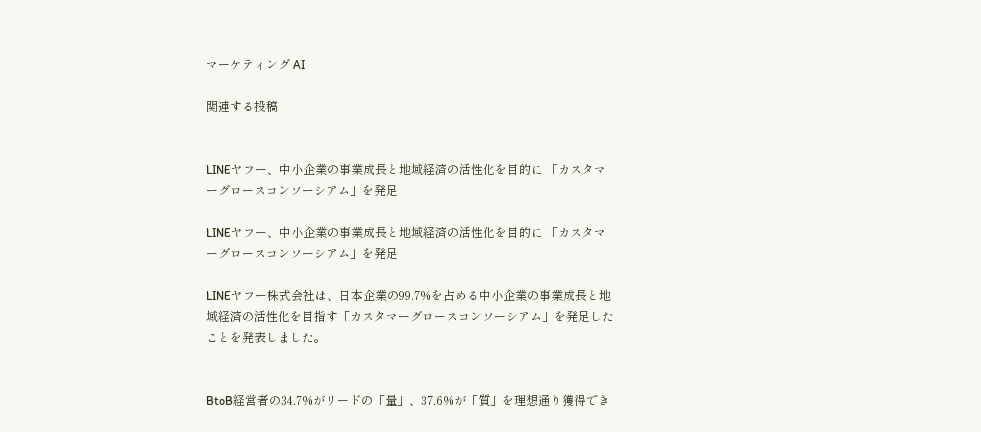マーケティング AI

関連する投稿


LINEヤフー、中小企業の事業成長と地域経済の活性化を目的に 「カスタマーグロースコンソーシアム」を発足

LINEヤフー、中小企業の事業成長と地域経済の活性化を目的に 「カスタマーグロースコンソーシアム」を発足

LINEヤフー株式会社は、日本企業の99.7%を占める中小企業の事業成長と地域経済の活性化を目指す「カスタマーグロースコンソーシアム」を発足したことを発表しました。


BtoB経営者の34.7%がリードの「量」、37.6%が「質」を理想通り獲得でき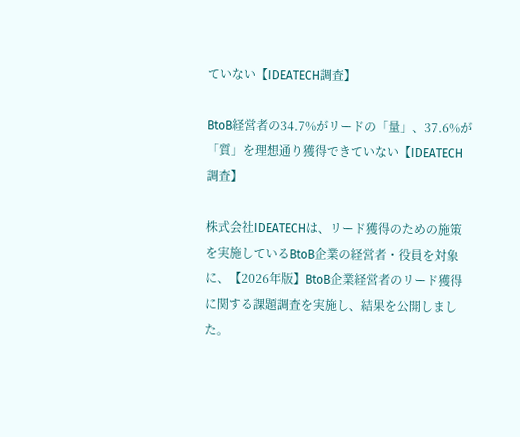ていない【IDEATECH調査】

BtoB経営者の34.7%がリードの「量」、37.6%が「質」を理想通り獲得できていない【IDEATECH調査】

株式会社IDEATECHは、リード獲得のための施策を実施しているBtoB企業の経営者・役員を対象に、【2026年版】BtoB企業経営者のリード獲得に関する課題調査を実施し、結果を公開しました。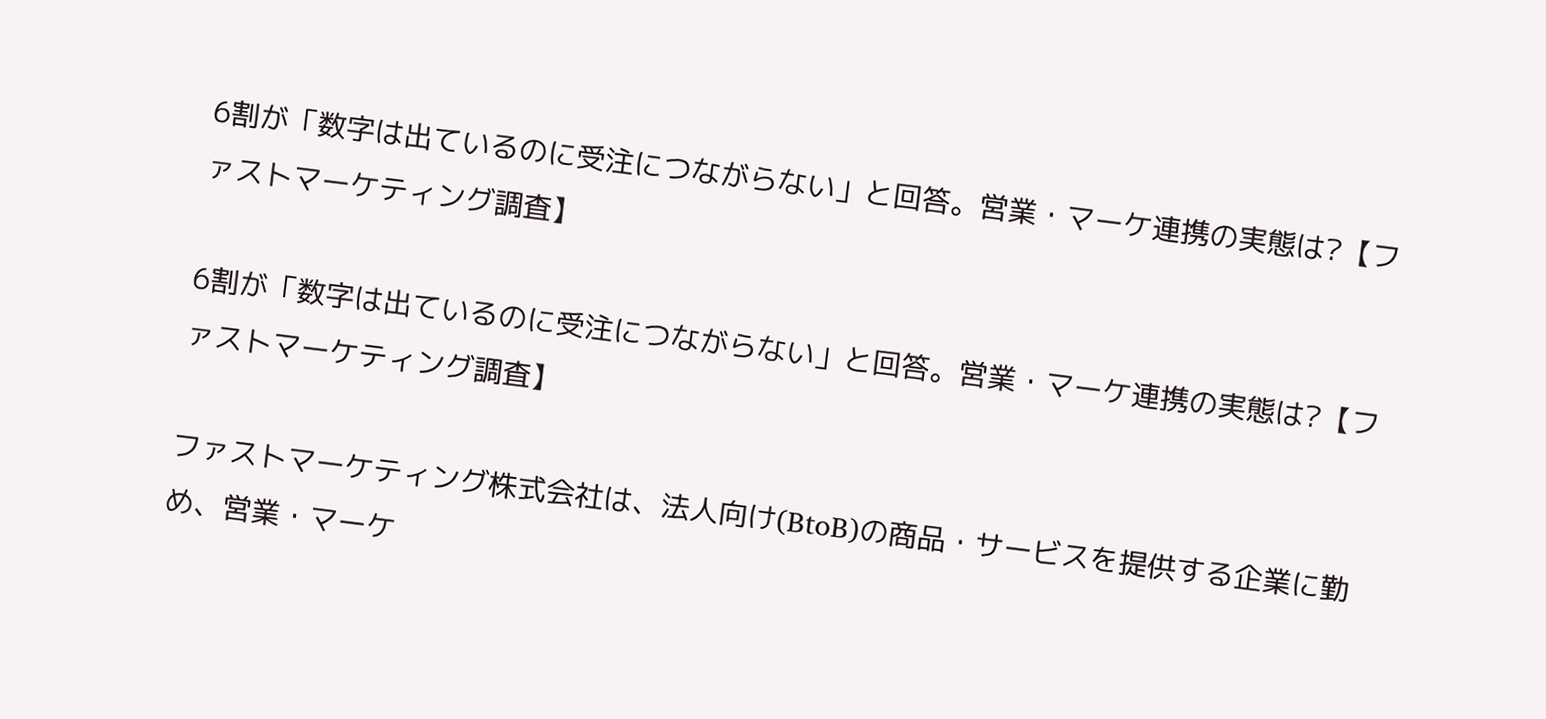6割が「数字は出ているのに受注につながらない」と回答。営業・マーケ連携の実態は?【ファストマーケティング調査】

6割が「数字は出ているのに受注につながらない」と回答。営業・マーケ連携の実態は?【ファストマーケティング調査】

ファストマーケティング株式会社は、法人向け(BtoB)の商品・サービスを提供する企業に勤め、営業・マーケ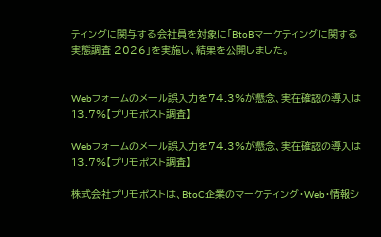ティングに関与する会社員を対象に「BtoBマーケティングに関する実態調査 2026」を実施し、結果を公開しました。


Webフォームのメール誤入力を74.3%が懸念、実在確認の導入は13.7%【プリモポスト調査】

Webフォームのメール誤入力を74.3%が懸念、実在確認の導入は13.7%【プリモポスト調査】

株式会社プリモポストは、BtoC企業のマーケティング・Web・情報シ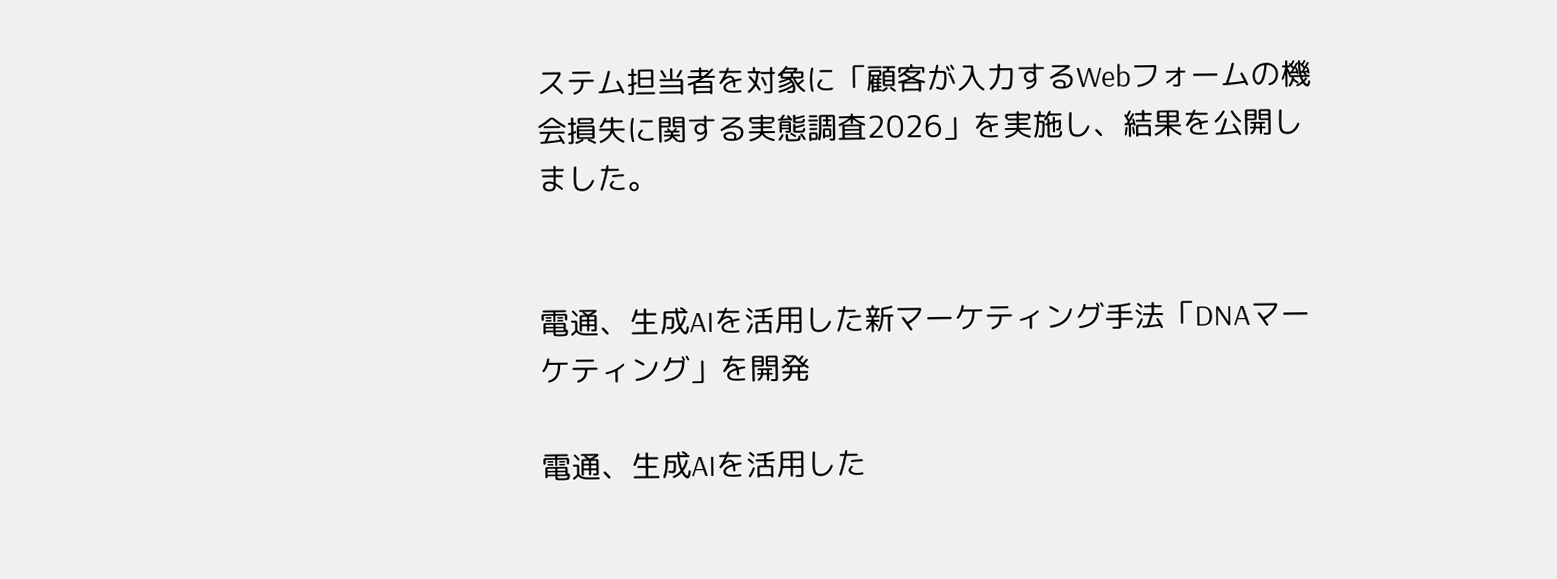ステム担当者を対象に「顧客が入力するWebフォームの機会損失に関する実態調査2026」を実施し、結果を公開しました。


電通、生成AIを活用した新マーケティング手法「DNAマーケティング」を開発

電通、生成AIを活用した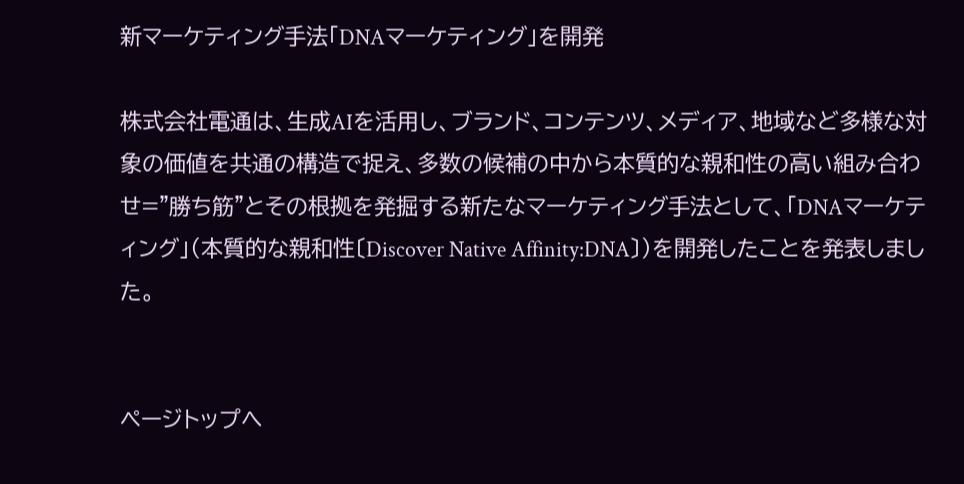新マーケティング手法「DNAマーケティング」を開発

株式会社電通は、生成AIを活用し、ブランド、コンテンツ、メディア、地域など多様な対象の価値を共通の構造で捉え、多数の候補の中から本質的な親和性の高い組み合わせ="勝ち筋"とその根拠を発掘する新たなマーケティング手法として、「DNAマーケティング」(本質的な親和性〔Discover Native Affinity:DNA〕)を開発したことを発表しました。


ページトップへ